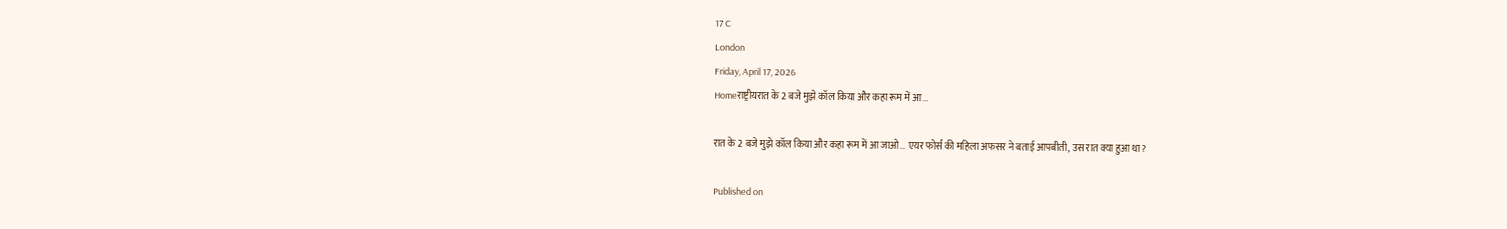17 C
London
Friday, April 17, 2026
Homeराष्ट्रीयरात के 2 बजे मुझे कॉल किया और कहा रूम में आ...

रात के 2 बजे मुझे कॉल किया और कहा रूम में आ जाओ… एयर फोर्स की महिला अफसर ने बताई आपबीती, उस रात क्या हुआ था?

Published on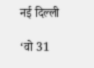नई दिल्ली

‘वो 31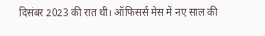दिसंबर 2023 की रात थी। ऑफिसर्स मेस में नए साल की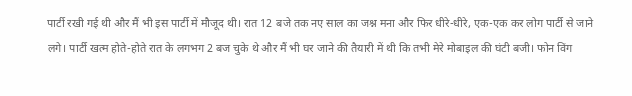पार्टी रखी गई थी और मैं भी इस पार्टी में मौजूद थी। रात 12 बजे तक नए साल का जश्न मना और फिर धीरे-धीरे, एक-एक कर लोग पार्टी से जाने लगे। पार्टी खत्म होते-होते रात के लगभग 2 बज चुके थे और मैं भी घर जाने की तैयारी में थी कि तभी मेरे मोबाइल की घंटी बजी। फोन विंग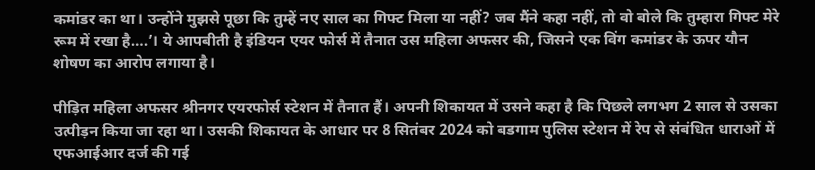कमांडर का था। उन्होंने मुझसे पूछा कि तुम्हें नए साल का गिफ्ट मिला या नहीं? जब मैंने कहा नहीं, तो वो बोले कि तुम्हारा गिफ्ट मेरे रूम में रखा है….’। ये आपबीती है इंडियन एयर फोर्स में तैनात उस महिला अफसर की, जिसने एक विंग कमांडर के ऊपर यौन शोषण का आरोप लगाया है।

पीड़ित महिला अफसर श्रीनगर एयरफोर्स स्टेशन में तैनात हैं। अपनी शिकायत में उसने कहा है कि पिछले लगभग 2 साल से उसका उत्पीड़न किया जा रहा था। उसकी शिकायत के आधार पर 8 सितंबर 2024 को बडगाम पुलिस स्टेशन में रेप से संबंधित धाराओं में एफआईआर दर्ज की गई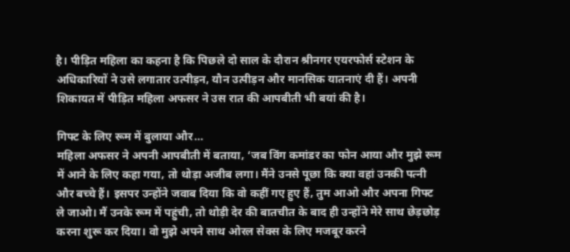है। पीड़ित महिला का कहना है कि पिछले दो साल के दौरान श्रीनगर एयरफोर्स स्टेशन के अधिकारियों ने उसे लगातार उत्पीड़न, यौन उत्पीड़न और मानसिक यातनाएं दी हैं। अपनी शिकायत में पीड़ित महिला अफसर ने उस रात की आपबीती भी बयां की है।

गिफ्ट के लिए रूम में बुलाया और…
महिला अफसर ने अपनी आपबीती में बताया, ‘जब विंग कमांडर का फोन आया और मुझे रूम में आने के लिए कहा गया, तो थोड़ा अजीब लगा। मैंने उनसे पूछा कि क्या वहां उनकी पत्नी और बच्चे हैं। इसपर उन्होंने जवाब दिया कि वो कहीं गए हुए हैं, तुम आओ और अपना गिफ्ट ले जाओ। मैं उनके रूम में पहुंची, तो थोड़ी देर की बातचीत के बाद ही उन्होंने मेरे साथ छेड़छोड़ करना शुरू कर दिया। वो मुझे अपने साथ ओरल सेक्स के लिए मजबूर करने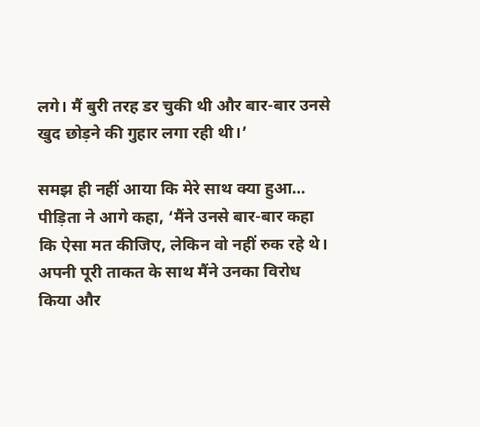लगे। मैं बुरी तरह डर चुकी थी और बार-बार उनसे खुद छोड़ने की गुहार लगा रही थी।’

समझ ही नहीं आया कि मेरे साथ क्या हुआ…
पीड़िता ने आगे कहा, ‘मैंने उनसे बार-बार कहा कि ऐसा मत कीजिए, लेकिन वो नहीं रुक रहे थे। अपनी पूरी ताकत के साथ मैंने उनका विरोध किया और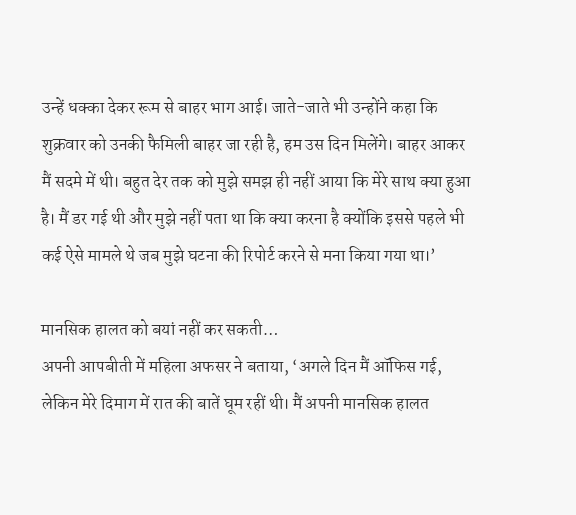उन्हें धक्का देकर रूम से बाहर भाग आई। जाते-जाते भी उन्होंने कहा कि शुक्रवार को उनकी फैमिली बाहर जा रही है, हम उस दिन मिलेंगे। बाहर आकर मैं सदमे में थी। बहुत देर तक को मुझे समझ ही नहीं आया कि मेरे साथ क्या हुआ है। मैं डर गई थी और मुझे नहीं पता था कि क्या करना है क्योंकि इससे पहले भी कई ऐसे मामले थे जब मुझे घटना की रिपोर्ट करने से मना किया गया था।’

मानसिक हालत को बयां नहीं कर सकती…
अपनी आपबीती में महिला अफसर ने बताया, ‘अगले दिन मैं ऑफिस गई, लेकिन मेरे दिमाग में रात की बातें घूम रहीं थी। मैं अपनी मानसिक हालत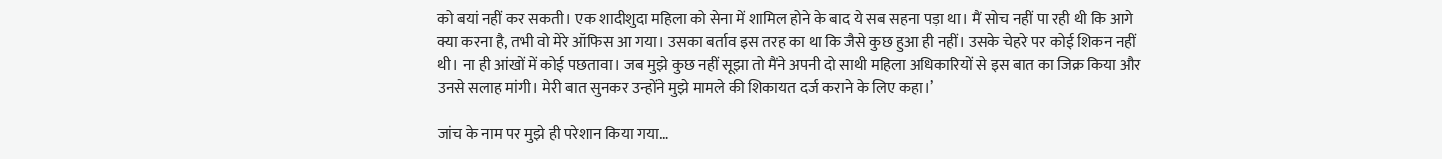को बयां नहीं कर सकती। एक शादीशुदा महिला को सेना में शामिल होने के बाद ये सब सहना पड़ा था। मैं सोच नहीं पा रही थी कि आगे क्या करना है, तभी वो मेरे ऑफिस आ गया। उसका बर्ताव इस तरह का था कि जैसे कुछ हुआ ही नहीं। उसके चेहरे पर कोई शिकन नहीं थी। ना ही आंखों में कोई पछतावा। जब मुझे कुछ नहीं सूझा तो मैंने अपनी दो साथी महिला अधिकारियों से इस बात का जिक्र किया और उनसे सलाह मांगी। मेरी बात सुनकर उन्होंने मुझे मामले की शिकायत दर्ज कराने के लिए कहा।’

जांच के नाम पर मुझे ही परेशान किया गया…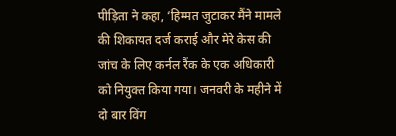पीड़िता ने कहा, ‘हिम्मत जुटाकर मैंने मामले की शिकायत दर्ज कराई और मेरे केस की जांच के लिए कर्नल रैंक के एक अधिकारी को नियुक्त किया गया। जनवरी के महीने में दो बार विंग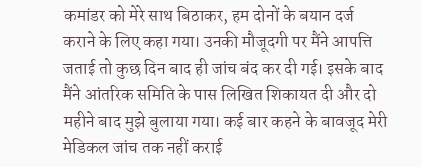कमांडर को मेरे साथ बिठाकर, हम दोनों के बयान दर्ज कराने के लिए कहा गया। उनकी मौजूदगी पर मैंने आपत्ति जताई तो कुछ दिन बाद ही जांच बंद कर दी गई। इसके बाद मैंने आंतरिक समिति के पास लिखित शिकायत दी और दो महीने बाद मुझे बुलाया गया। कई बार कहने के बावजूद मेरी मेडिकल जांच तक नहीं कराई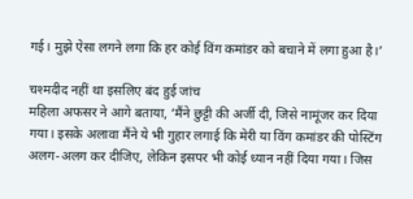गई। मुझे ऐसा लगने लगा कि हर कोई विंग कमांडर को बचाने में लगा हुआ है।’

चश्मदीद नहीं था इसलिए बंद हुई जांच
महिला अफसर ने आगे बताया, ‘मैंने छुट्टी की अर्जी दी, जिसे नामूंजर कर दिया गया। इसके अलावा मैंने ये भी गुहार लगाई कि मेरी या विंग कमांडर की पोस्टिंग अलग-अलग कर दीजिए, लेकिन इसपर भी कोई ध्यान नहीं दिया गया। जिस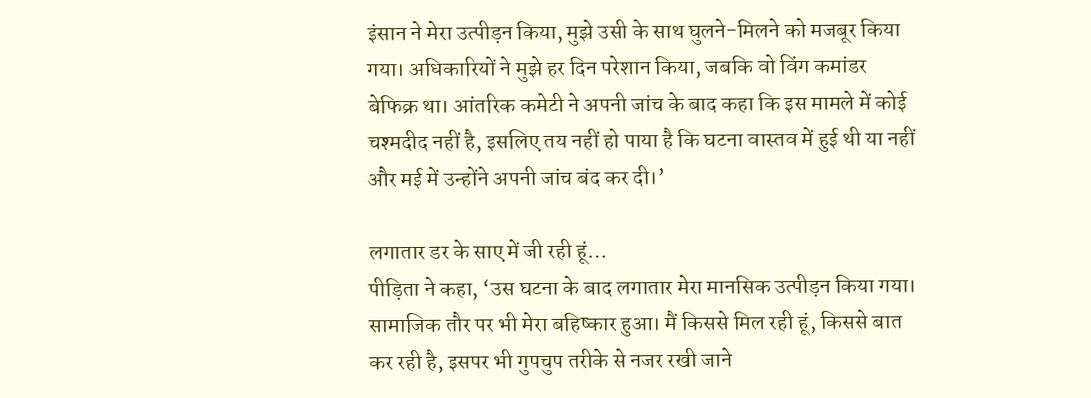इंसान ने मेरा उत्पीड़न किया, मुझे उसी के साथ घुलने-मिलने को मजबूर किया गया। अधिकारियों ने मुझे हर दिन परेशान किया, जबकि वो विंग कमांडर बेफिक्र था। आंतरिक कमेटी ने अपनी जांच के बाद कहा कि इस मामले में कोई चश्मदीद नहीं है, इसलिए तय नहीं हो पाया है कि घटना वास्तव में हुई थी या नहीं और मई में उन्होंने अपनी जांच बंद कर दी।’

लगातार डर के साए में जी रही हूं…
पीड़िता ने कहा, ‘उस घटना के बाद लगातार मेरा मानसिक उत्पीड़न किया गया। सामाजिक तौर पर भी मेरा बहिष्कार हुआ। मैं किससे मिल रही हूं, किससे बात कर रही है, इसपर भी गुपचुप तरीके से नजर रखी जाने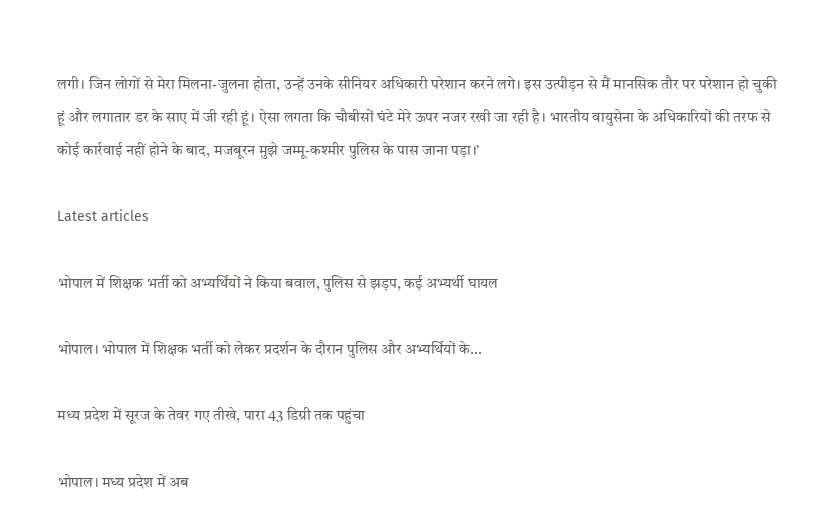लगी। जिन लोगों से मेरा मिलना-जुलना होता, उन्हें उनके सीनियर अधिकारी परेशान करने लगे। इस उत्पीड़न से मैं मानसिक तौर पर परेशान हो चुकी हूं और लगातार डर के साए में जी रही हूं। ऐसा लगता कि चौबीसों घंटे मेरे ऊपर नजर रखी जा रही है। भारतीय वायुसेना के अधिकारियों की तरफ से कोई कार्रवाई नहीं होने के बाद, मजबूरन मुझे जम्मू-कश्मीर पुलिस के पास जाना पड़ा।’

Latest articles

भोपाल में शिक्षक भर्ती को अभ्यर्थियों ने किया बवाल, पुलिस से झड़प, कई अभ्यर्थी घायल

भोपाल। भोपाल में शिक्षक भर्ती को लेकर प्रदर्शन के दौरान पुलिस और अभ्यर्थियों के...

मध्य प्रदेश में सूरज के तेवर गए तीखे, पारा 43 डिग्री तक पहुंचा

भोपाल। मध्य प्रदेश में अब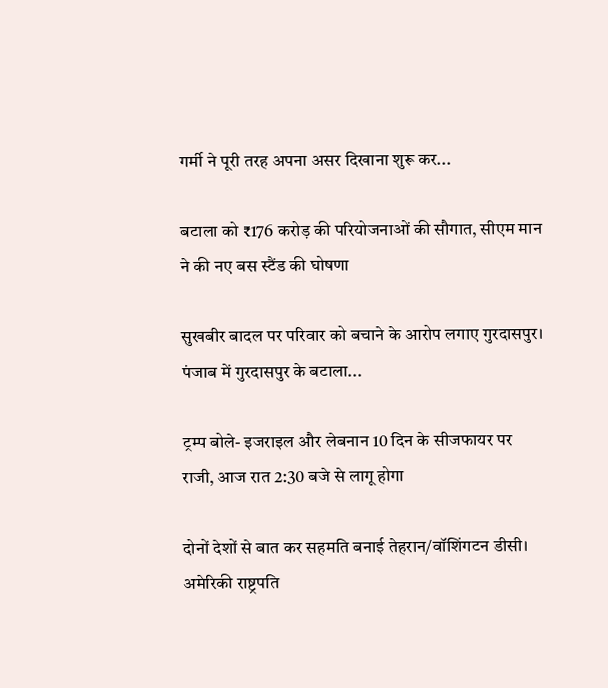गर्मी ने पूरी तरह अपना असर दिखाना शुरू कर...

बटाला को ₹176 करोड़ की परियोजनाओं की सौगात, सीएम मान ने की नए बस स्टैंड की घोषणा

सुखबीर बादल पर परिवार को बचाने के आरोप लगाए गुरदासपुर। पंजाब में गुरदासपुर के बटाला...

ट्रम्प बोले- इजराइल और लेबनान 10 दिन के सीजफायर पर राजी, आज रात 2:30 बजे से लागू होगा

दोनों देशों से बात कर सहमति बनाई तेहरान/वॉशिंगटन डीसी। अमेरिकी राष्ट्रपति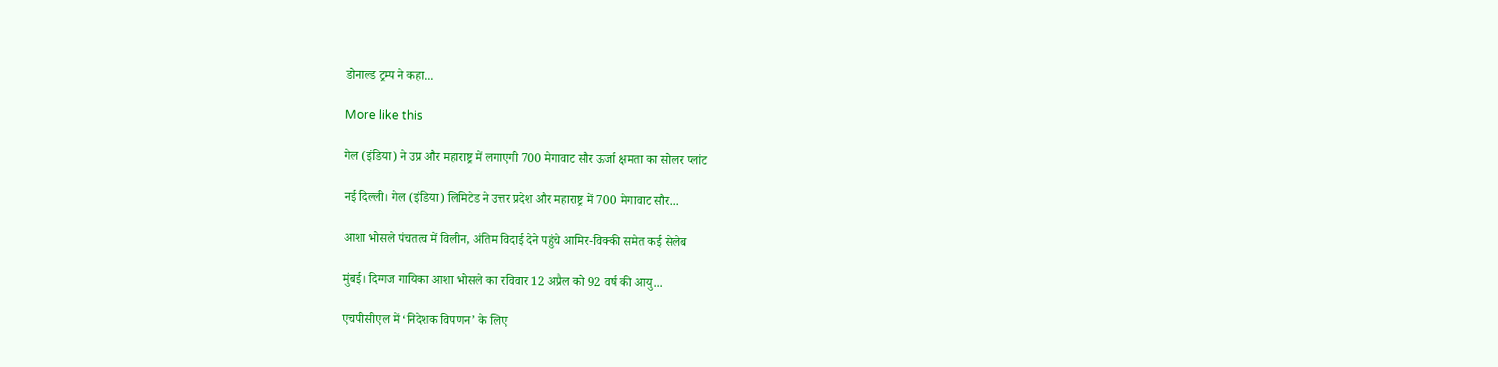डोनाल्ड ट्रम्प ने कहा...

More like this

गेल (इंडिया) ने उप्र और महाराष्ट्र में लगाएगी 700 मेगावाट सौर ऊर्जा क्षमता का सोलर प्लांट

नई दिल्ली। गेल (इंडिया) लिमिटेड ने उत्तर प्रदेश और महाराष्ट्र में 700 मेगावाट सौर...

आशा भोसले पंचतत्व में विलीन, अंतिम विदाई देने पहुंचे आमिर-विक्की समेत कई सेलेब

मुंबई। दिग्गज गायिका आशा भोसले का रविवार 12 अप्रैल को 92 वर्ष की आयु...

एचपीसीएल में ‘निदेशक विपणन’ के लिए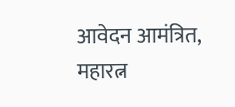आवेदन आमंत्रित, महारत्न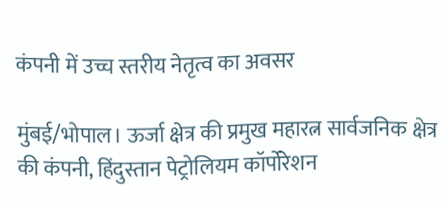कंपनी में उच्च स्तरीय नेतृत्व का अवसर

मुंबई/भोपाल। ऊर्जा क्षेत्र की प्रमुख महारत्न सार्वजनिक क्षेत्र की कंपनी, हिंदुस्तान पेट्रोलियम कॉर्पोरेशन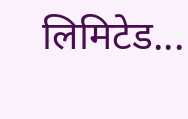लिमिटेड...